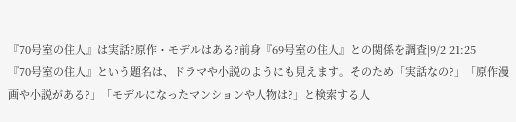『70号室の住人』は実話?原作・モデルはある?前身『69号室の住人』との関係を調査|9/2 21:25
『70号室の住人』という題名は、ドラマや小説のようにも見えます。そのため「実話なの?」「原作漫画や小説がある?」「モデルになったマンションや人物は?」と検索する人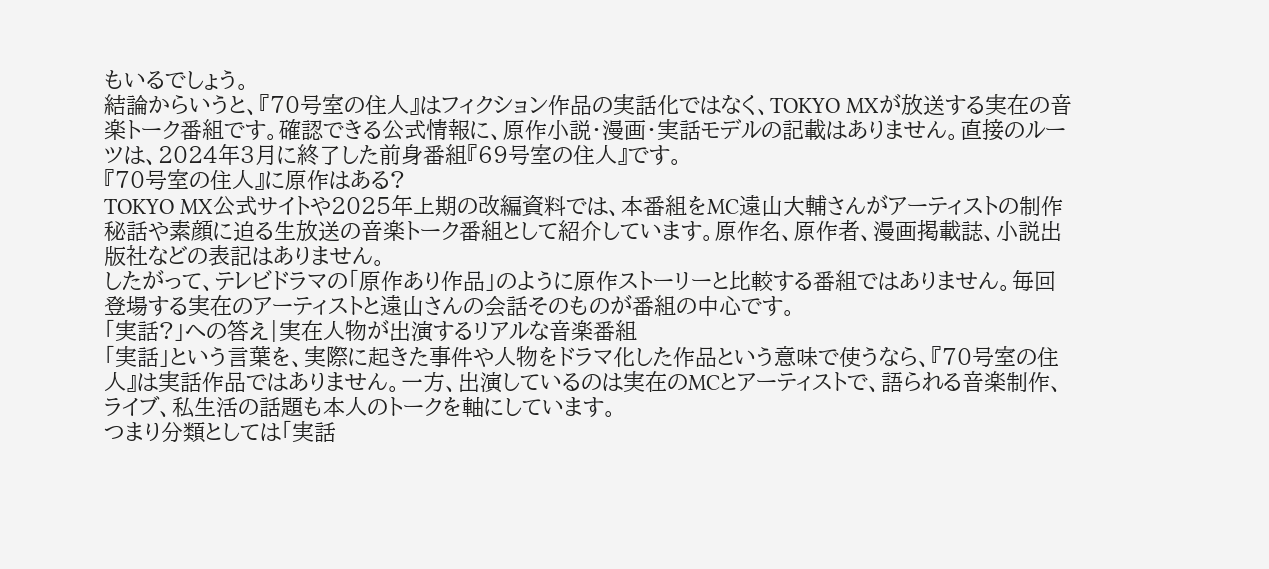もいるでしょう。
結論からいうと、『70号室の住人』はフィクション作品の実話化ではなく、TOKYO MXが放送する実在の音楽トーク番組です。確認できる公式情報に、原作小説・漫画・実話モデルの記載はありません。直接のルーツは、2024年3月に終了した前身番組『69号室の住人』です。
『70号室の住人』に原作はある?
TOKYO MX公式サイトや2025年上期の改編資料では、本番組をMC遠山大輔さんがアーティストの制作秘話や素顔に迫る生放送の音楽トーク番組として紹介しています。原作名、原作者、漫画掲載誌、小説出版社などの表記はありません。
したがって、テレビドラマの「原作あり作品」のように原作ストーリーと比較する番組ではありません。毎回登場する実在のアーティストと遠山さんの会話そのものが番組の中心です。
「実話?」への答え|実在人物が出演するリアルな音楽番組
「実話」という言葉を、実際に起きた事件や人物をドラマ化した作品という意味で使うなら、『70号室の住人』は実話作品ではありません。一方、出演しているのは実在のMCとアーティストで、語られる音楽制作、ライブ、私生活の話題も本人のトークを軸にしています。
つまり分類としては「実話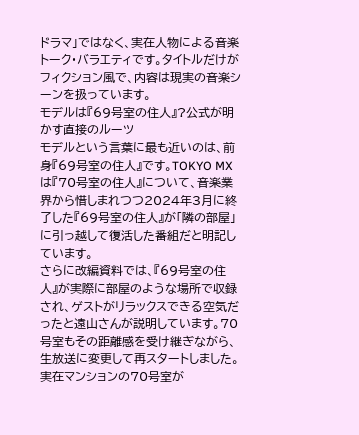ドラマ」ではなく、実在人物による音楽トーク・バラエティです。タイトルだけがフィクション風で、内容は現実の音楽シーンを扱っています。
モデルは『69号室の住人』?公式が明かす直接のルーツ
モデルという言葉に最も近いのは、前身『69号室の住人』です。TOKYO MXは『70号室の住人』について、音楽業界から惜しまれつつ2024年3月に終了した『69号室の住人』が「隣の部屋」に引っ越して復活した番組だと明記しています。
さらに改編資料では、『69号室の住人』が実際に部屋のような場所で収録され、ゲストがリラックスできる空気だったと遠山さんが説明しています。70号室もその距離感を受け継ぎながら、生放送に変更して再スタートしました。
実在マンションの70号室が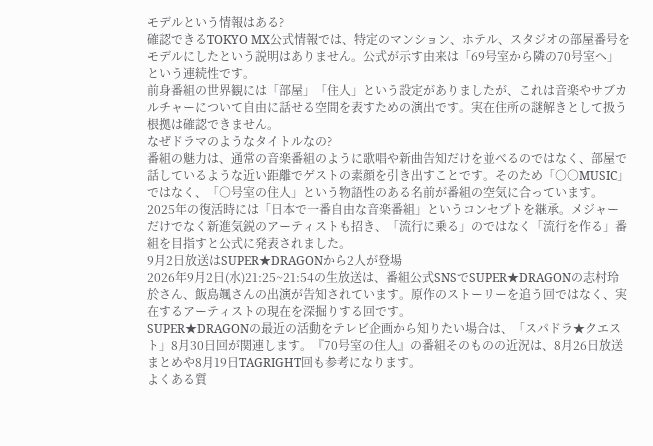モデルという情報はある?
確認できるTOKYO MX公式情報では、特定のマンション、ホテル、スタジオの部屋番号をモデルにしたという説明はありません。公式が示す由来は「69号室から隣の70号室へ」という連続性です。
前身番組の世界観には「部屋」「住人」という設定がありましたが、これは音楽やサブカルチャーについて自由に話せる空間を表すための演出です。実在住所の謎解きとして扱う根拠は確認できません。
なぜドラマのようなタイトルなの?
番組の魅力は、通常の音楽番組のように歌唱や新曲告知だけを並べるのではなく、部屋で話しているような近い距離でゲストの素顔を引き出すことです。そのため「○○MUSIC」ではなく、「○号室の住人」という物語性のある名前が番組の空気に合っています。
2025年の復活時には「日本で一番自由な音楽番組」というコンセプトを継承。メジャーだけでなく新進気鋭のアーティストも招き、「流行に乗る」のではなく「流行を作る」番組を目指すと公式に発表されました。
9月2日放送はSUPER★DRAGONから2人が登場
2026年9月2日(水)21:25~21:54の生放送は、番組公式SNSでSUPER★DRAGONの志村玲於さん、飯島颯さんの出演が告知されています。原作のストーリーを追う回ではなく、実在するアーティストの現在を深掘りする回です。
SUPER★DRAGONの最近の活動をテレビ企画から知りたい場合は、「スパドラ★クエスト」8月30日回が関連します。『70号室の住人』の番組そのものの近況は、8月26日放送まとめや8月19日TAGRIGHT回も参考になります。
よくある質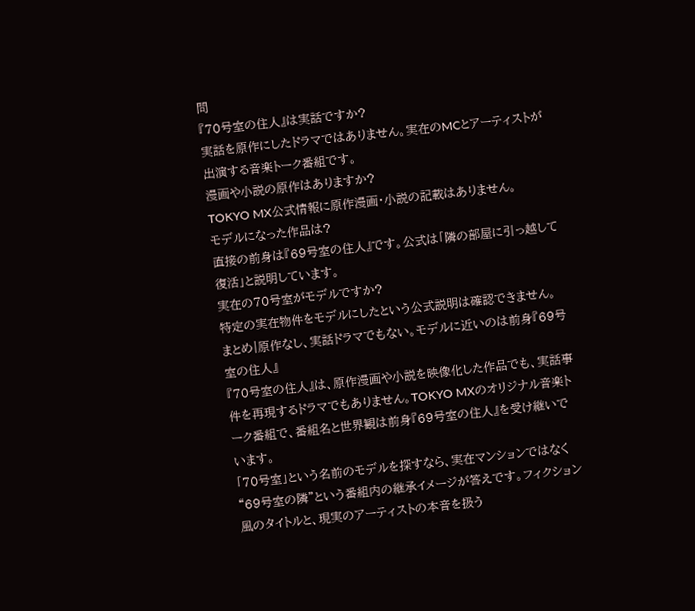問
『70号室の住人』は実話ですか?
実話を原作にしたドラマではありません。実在のMCとアーティストが出演する音楽トーク番組です。
漫画や小説の原作はありますか?
TOKYO MX公式情報に原作漫画・小説の記載はありません。
モデルになった作品は?
直接の前身は『69号室の住人』です。公式は「隣の部屋に引っ越して復活」と説明しています。
実在の70号室がモデルですか?
特定の実在物件をモデルにしたという公式説明は確認できません。
まとめ|原作なし、実話ドラマでもない。モデルに近いのは前身『69号室の住人』
『70号室の住人』は、原作漫画や小説を映像化した作品でも、実話事件を再現するドラマでもありません。TOKYO MXのオリジナル音楽トーク番組で、番組名と世界観は前身『69号室の住人』を受け継いでいます。
「70号室」という名前のモデルを探すなら、実在マンションではなく“69号室の隣”という番組内の継承イメージが答えです。フィクション風のタイトルと、現実のアーティストの本音を扱う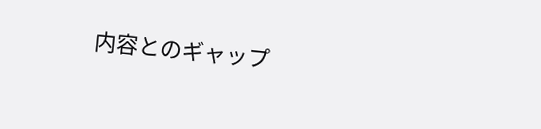内容とのギャップ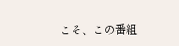こそ、この番組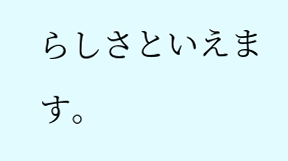らしさといえます。